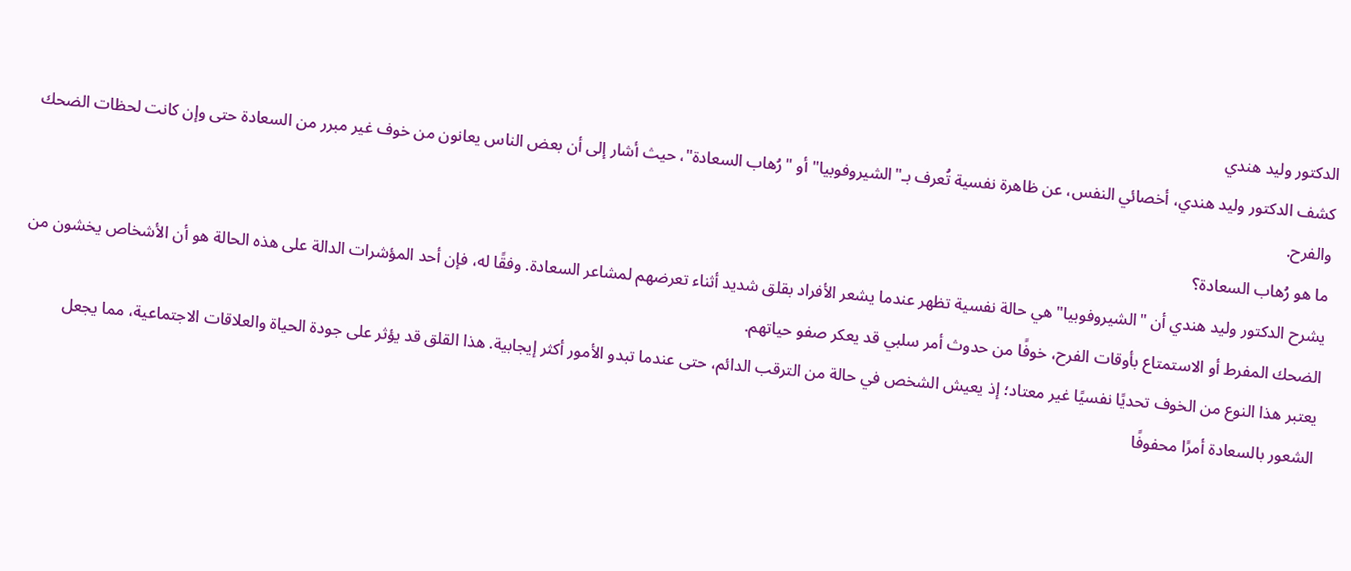الدكتور وليد هندي
كشف الدكتور وليد هندي، أخصائي النفس، عن ظاهرة نفسية تُعرف بـ"الشيروفوبيا" أو "رُهاب السعادة"، حيث أشار إلى أن بعض الناس يعانون من خوف غير مبرر من السعادة حتى وإن كانت لحظات الضحك والفرح.
ما هو رُهاب السعادة؟
يشرح الدكتور وليد هندي أن "الشيروفوبيا" هي حالة نفسية تظهر عندما يشعر الأفراد بقلق شديد أثناء تعرضهم لمشاعر السعادة. وفقًا له، فإن أحد المؤشرات الدالة على هذه الحالة هو أن الأشخاص يخشون من الضحك المفرط أو الاستمتاع بأوقات الفرح، خوفًا من حدوث أمر سلبي قد يعكر صفو حياتهم.
يعتبر هذا النوع من الخوف تحديًا نفسيًا غير معتاد؛ إذ يعيش الشخص في حالة من الترقب الدائم، حتى عندما تبدو الأمور أكثر إيجابية. هذا القلق قد يؤثر على جودة الحياة والعلاقات الاجتماعية، مما يجعل الشعور بالسعادة أمرًا محفوفًا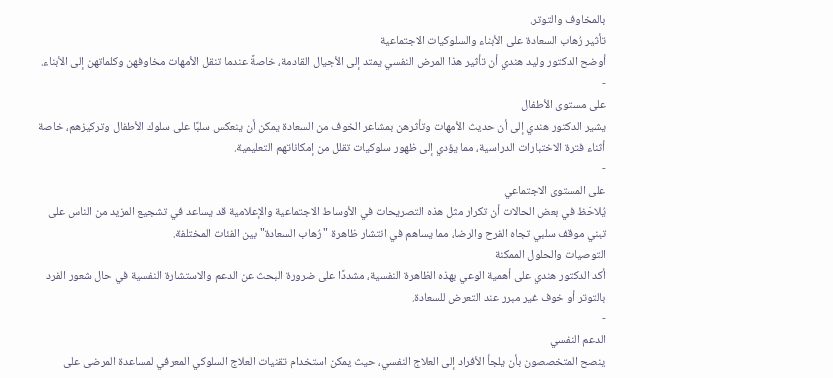بالمخاوف والتوتر.
تأثير رُهاب السعادة على الأبناء والسلوكيات الاجتماعية
أوضح الدكتور وليد هندي أن تأثير هذا المرض النفسي يمتد إلى الأجيال القادمة، خاصةً عندما تنقل الأمهات مخاوفهن وكلماتهن إلى الأبناء.
-
على مستوى الأطفال
يشير الدكتور هندي إلى أن حديث الأمهات وتأثرهن بمشاعر الخوف من السعادة يمكن أن ينعكس سلبًا على سلوك الأطفال وتركيزهم، خاصة أثناء فترة الاختبارات الدراسية، مما يؤدي إلى ظهور سلوكيات تقلل من إمكاناتهم التعليمية.
-
على المستوى الاجتماعي
يُلاحَظ في بعض الحالات أن تكرار مثل هذه التصريحات في الأوساط الاجتماعية والإعلامية قد يساعد في تشجيع المزيد من الناس على تبني موقف سلبي تجاه الفرح والرضا، مما يساهم في انتشار ظاهرة "رُهاب السعادة" بين الفئات المختلفة.
التوصيات والحلول الممكنة
أكد الدكتور هندي على أهمية الوعي بهذه الظاهرة النفسية، مشددًا على ضرورة البحث عن الدعم والاستشارة النفسية في حال شعور الفرد بالتوتر أو خوف غير مبرر عند التعرض للسعادة.
-
الدعم النفسي
ينصح المتخصصون بأن يلجأ الأفراد إلى العلاج النفسي، حيث يمكن استخدام تقنيات العلاج السلوكي المعرفي لمساعدة المرضى على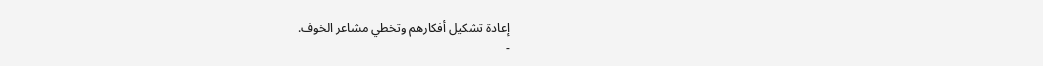إعادة تشكيل أفكارهم وتخطي مشاعر الخوف.
-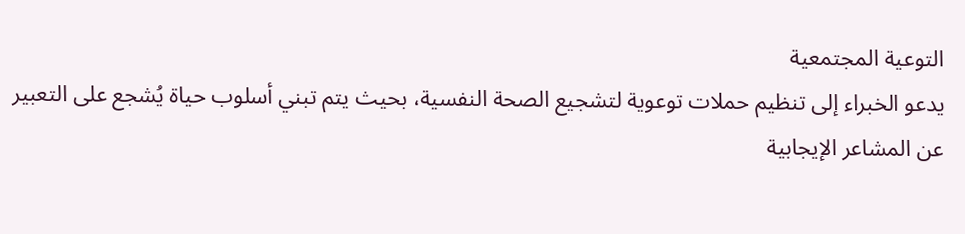التوعية المجتمعية
يدعو الخبراء إلى تنظيم حملات توعوية لتشجيع الصحة النفسية، بحيث يتم تبني أسلوب حياة يُشجع على التعبير عن المشاعر الإيجابية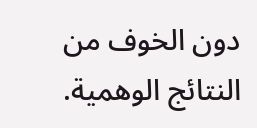دون الخوف من النتائج الوهمية.